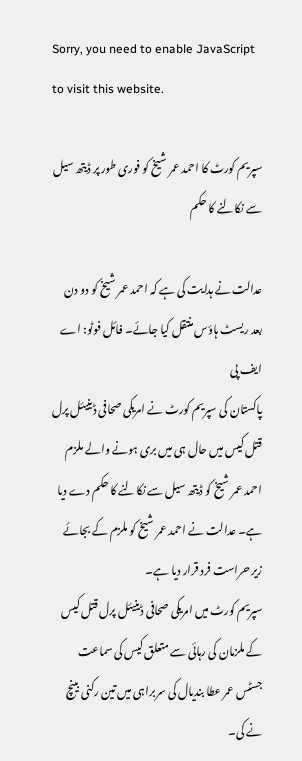Sorry, you need to enable JavaScript to visit this website.

سپریم کورٹ کا احمد عمر شیخ کو فوری طور پر ڈیتھ سیل سے نکالنے کا حکم

عدالت نے ہدایت کی ہے کہ احمد عمر شیخ کو دو دن بعد ریسٹ ہاؤس منتقل کیا جائے۔ فائل فوٹو: اے ایف پی
پاکستان کی سپریم کورٹ نے امریکی صحافی ڈینیئل پرل قتل کیس میں حال ہی میں بری ہونے والے ملزم احمد عمر شیخ کو ڈیتھ سیل سے نکالنے کا حکم دے دیا ہے۔ عدالت نے احمد عمر شیخ کو ملزم کے بجائے زیر حراست فرد قرار دیا ہے۔
سپریم کورٹ میں امریکی صحافی ڈینیئل پرل قتل کیس کے ملزمان کی رہائی سے متعلق کیس کی سماعت جسٹس عمر عطا بندیال کی سربراہی میں تین رکنی بینچ نے کی۔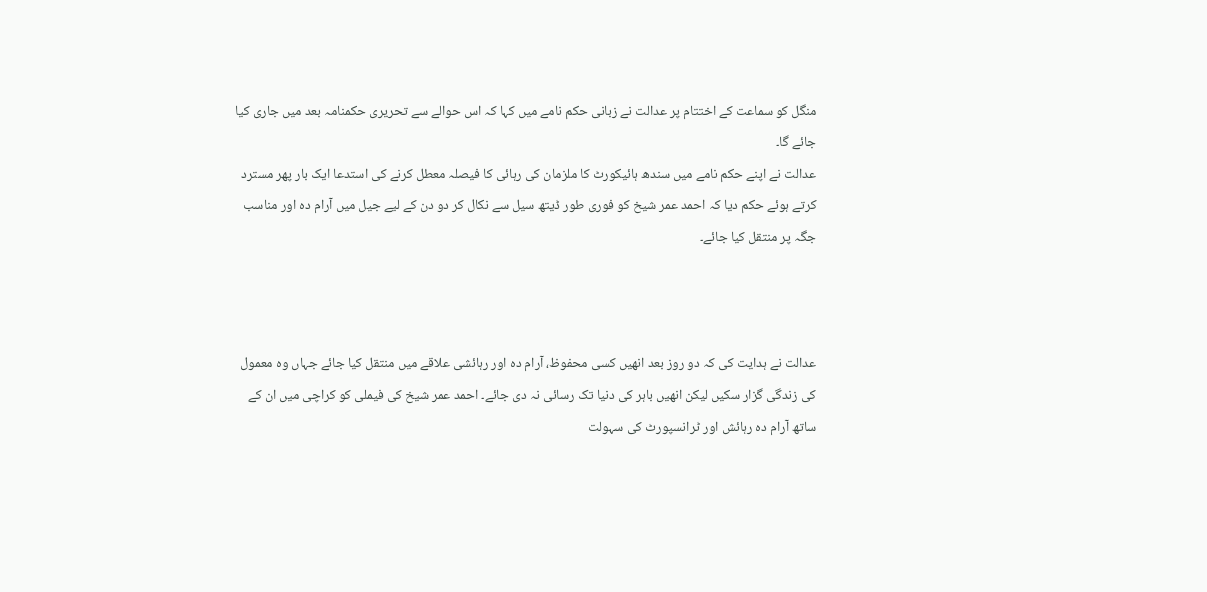منگل کو سماعت کے اختتام پر عدالت نے زبانی حکم نامے میں کہا کہ اس حوالے سے تحریری حکمنامہ بعد میں جاری کیا جائے گا۔
عدالت نے اپنے حکم نامے میں سندھ ہائیکورٹ کا ملزمان کی رہائی کا فیصلہ معطل کرنے کی استدعا ایک بار پھر مسترد کرتے ہوئے حکم دیا کہ احمد عمر شیخ کو فوری طور ڈیتھ سیل سے نکال کر دو دن کے لیے جیل میں آرام دہ اور مناسب جگہ پر منتقل کیا جائے۔



عدالت نے ہدایت کی کہ دو روز بعد انھیں کسی محفوظ، آرام دہ اور رہائشی علاقے میں منتقل کیا جائے جہاں وہ معمول کی زندگی گزار سکیں لیکن انھیں باہر کی دنیا تک رسائی نہ دی جائے۔ احمد عمر شیخ کی فیملی کو کراچی میں ان کے ساتھ آرام دہ رہائش اور ٹرانسپورٹ کی سہولت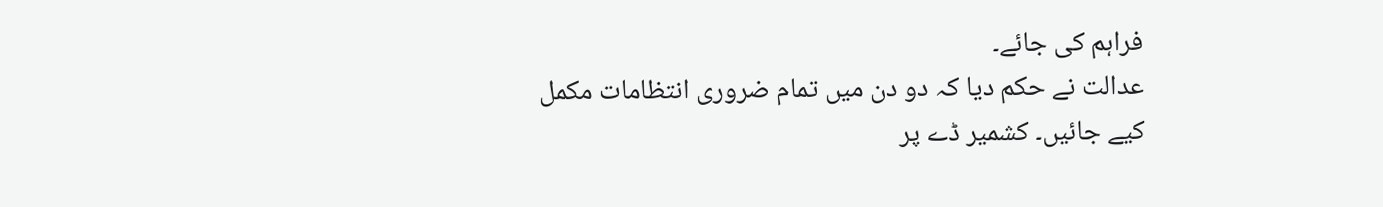فراہم کی جائے۔
عدالت نے حکم دیا کہ دو دن میں تمام ضروری انتظامات مکمل کیے جائیں۔ کشمیر ڈے پر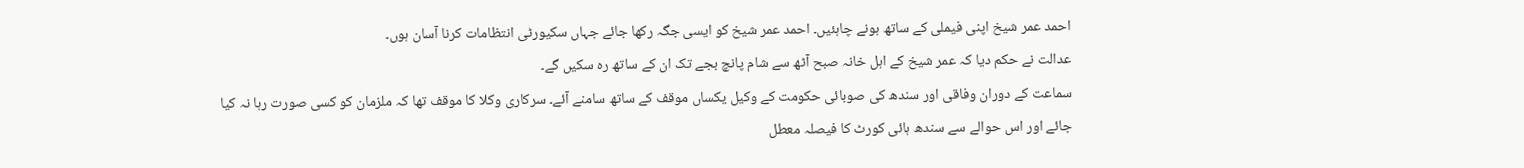احمد عمر شیخ اپنی فیملی کے ساتھ ہونے چاہئیں۔ احمد عمر شیخ کو ایسی جگہ رکھا جائے جہاں سکیورٹی انتظامات کرنا آسان ہوں۔
عدالت نے حکم دیا کہ عمر شیخ کے اہل خانہ صبح آٹھ سے شام پانچ بجے تک ان کے ساتھ رہ سکیں گے۔
سماعت کے دوران وفاقی اور سندھ کی صوبائی حکومت کے وکیل یکساں موقف کے ساتھ سامنے آئے۔ سرکاری وکلا کا موقف تھا کہ ملزمان کو کسی صورت رہا نہ کیا جائے اور اس حوالے سے سندھ ہائی کورٹ کا فیصلہ معطل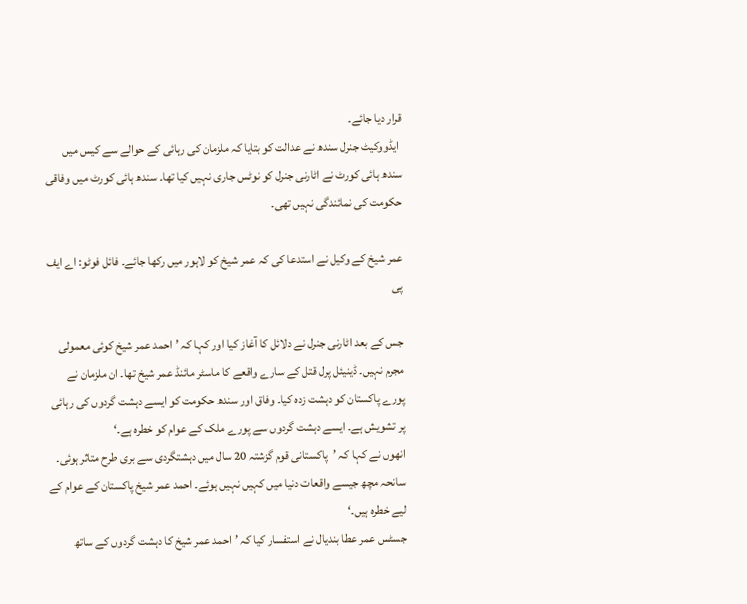قرار دیا جائے۔
 ایڈووکیٹ جنرل سندھ نے عدالت کو بتایا کہ ملزمان کی رہائی کے حوالے سے کیس میں سندھ ہائی کورٹ نے اٹارنی جنرل کو نوٹس جاری نہیں کیا تھا۔ سندھ ہائی کورٹ میں وفاقی حکومت کی نمائندگی نہیں تھی۔

عمر شیخ کے وکیل نے استدعا کی کہ عمر شیخ کو لاہور میں رکھا جائے۔ فائل فوٹو: اے ایف پی

جس کے بعد اٹارنی جنرل نے دلائل کا آغاز کیا اور کہا کہ ’احمد عمر شیخ کوئی معمولی مجرم نہیں۔ ڈینیئل پرل قتل کے سارے واقعے کا ماسٹر مائنڈ عمر شیخ تھا۔ ان ملزمان نے پورے پاکستان کو دہشت زدہ کیا۔ وفاق اور سندھ حکومت کو ایسے دہشت گردوں کی رہائی پر تشویش ہے۔ ایسے دہشت گردوں سے پورے ملک کے عوام کو خطرہ ہے۔‘
انھوں نے کہا کہ ’پاکستانی قوم گزشتہ 20 سال میں دہشتگردی سے بری طرح متاثر ہوئی۔ سانحہ مچھ جیسے واقعات دنیا میں کہیں نہیں ہوئے۔ احمد عمر شیخ پاکستان کے عوام کے لیے خطرہ ہیں۔‘
جسٹس عمر عطا بندیال نے استفسار کیا کہ ’احمد عمر شیخ کا دہشت گردوں کے ساتھ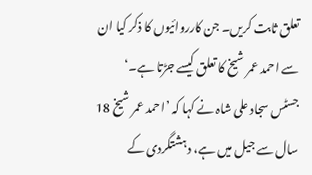تعلق ثابت کریں۔ جن کارروائیوں کا ذکر کیا ان سے احمد عمر شیخ کا تعلق کیسے جڑتا ہے۔‘
جسٹس سجاد علی شاہ نے کہا کہ ’احمد عمر شیخ 18 سال سے جیل میں ہے، دہشتگردی کے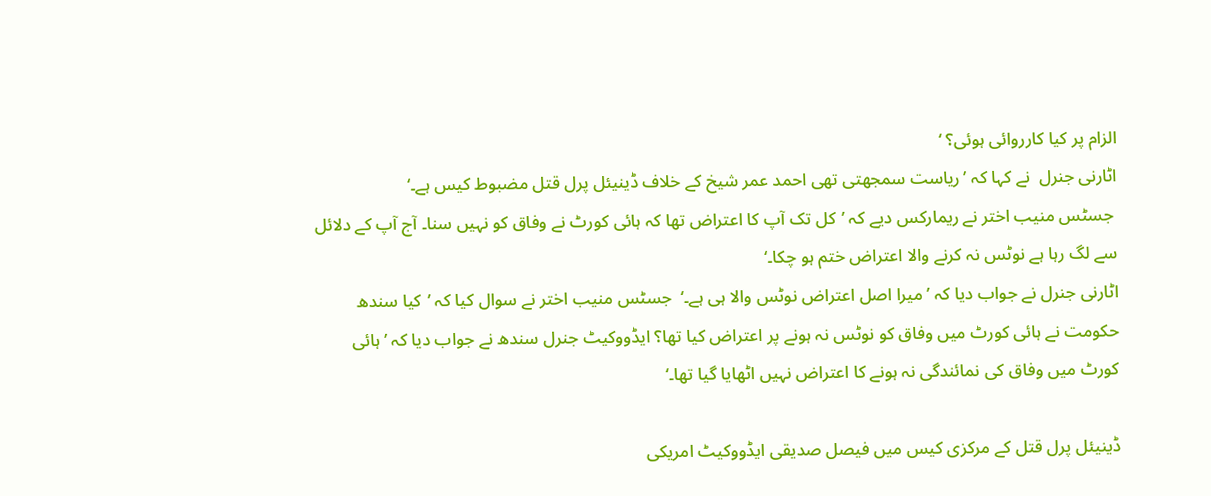الزام پر کیا کارروائی ہوئی؟ ‘
اٹارنی جنرل  نے کہا کہ ’ریاست سمجھتی تھی احمد عمر شیخ کے خلاف ڈینیئل پرل قتل مضبوط کیس ہے۔‘
 جسٹس منیب اختر نے ریمارکس دیے کہ ’کل تک آپ کا اعتراض تھا کہ ہائی کورٹ نے وفاق کو نہیں سنا۔ آج آپ کے دلائل سے لگ رہا ہے نوٹس نہ کرنے والا اعتراض ختم ہو چکا۔‘
اٹارنی جنرل نے جواب دیا کہ ’میرا اصل اعتراض نوٹس والا ہی ہے۔‘  جسٹس منیب اختر نے سوال کیا کہ ’کیا سندھ حکومت نے ہائی کورٹ میں وفاق کو نوٹس نہ ہونے پر اعتراض کیا تھا؟ ایڈووکیٹ جنرل سندھ نے جواب دیا کہ ’ہائی کورٹ میں وفاق کی نمائندگی نہ ہونے کا اعتراض نہیں اٹھایا گیا تھا۔‘

ڈینیئل پرل قتل کے مرکزی کیس میں فیصل صدیقی ایڈووکیٹ امریکی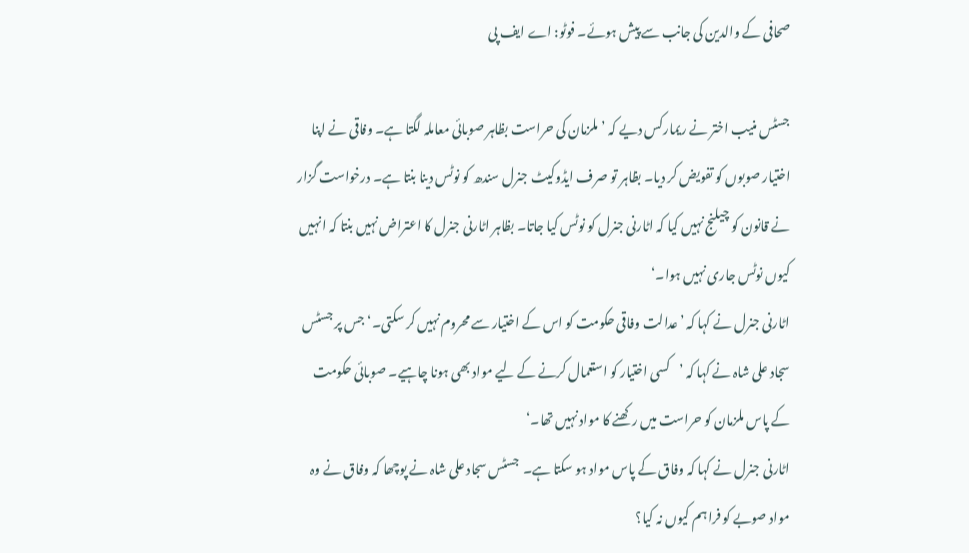صحافی کے والدین کی جانب سے پیش ہوئے۔ فوٹو: اے ایف پی

جسٹس منیب اختر نے ریمارکس دیے کہ ’ملزمان کی حراست بظاہر صوبائی معاملہ لگتا ہے۔ وفاقی نے اپنا اختیار صوبوں کو تفویض کر دیا۔ بظاہر تو صرف ایڈوکیٹ جنرل سندھ کو نوٹس دینا بنتا ہے۔ درخواست گزار نے قانون کو چیلنج نہیں کیا کہ اٹارنی جنرل کو نوٹس کیا جاتا۔ بظاہر اٹارنی جنرل کا اعتراض نہیں بنتا کہ انہیں کیوں نوٹس جاری نہیں ہوا۔‘
اٹارنی جنرل نے کہا کہ ’عدالت وفاقی حکومت کو اس کے اختیار سے محروم نہیں کر سکتی۔‘ جس پر جسٹس سجاد علی شاہ نے کہا کہ ’کسی اختیار کو استعمال کرنے کے لیے مواد بھی ہونا چاہیے۔ صوبائی حکومت کے پاس ملزمان کو حراست میں رکھنے کا مواد نہیں تھا۔‘
اٹارنی جنرل نے کہا کہ وفاق کے پاس مواد ہو سکتا ہے۔  جسٹس سجاد علی شاہ نے پوچھا کہ وفاق نے وہ مواد صوبے کو فراہم کیوں نہ کیا؟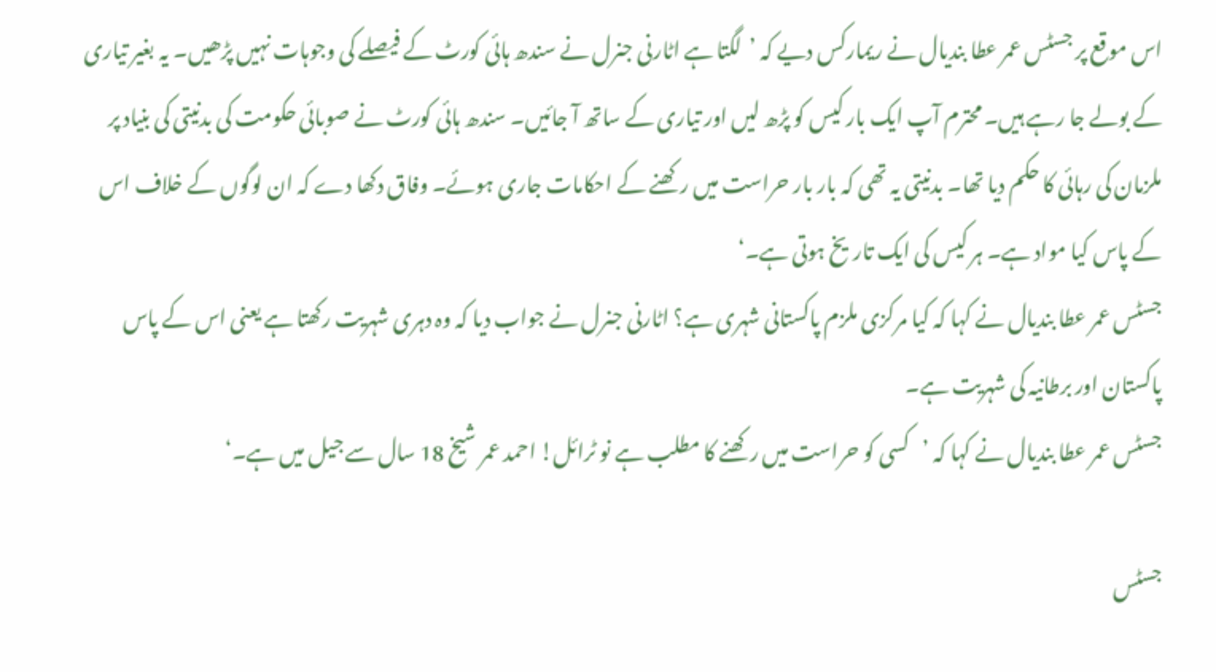اس موقع پر جسٹس عمر عطا بندیال نے ریمارکس دیے کہ ’لگتا ہے اٹارنی جنرل نے سندھ ہائی کورٹ کے فیصلے کی وجوہات نہیں پڑھیں۔ یہ بغیر تیاری کے بولے جا رہے ہیں۔ محترم آپ ایک بار کیس کو پڑھ لیں اور تیاری کے ساتھ آ جائیں۔ سندھ ہائی کورٹ نے صوبائی حکومت کی بدنیتی کی بنیاد پر ملزمان کی رہائی کا حکم دیا تھا۔ بدنیتی یہ تھی کہ بار بار حراست میں رکھنے کے احکامات جاری ہوئے۔ وفاق دکھا دے کہ ان لوگوں کے خلاف اس کے پاس کیا مواد ہے۔ ہر کیس کی ایک تاریخ ہوتی ہے۔‘
جسٹس عمر عطا بندیال نے کہا کہ کیا مرکزی ملزم پاکستانی شہری ہے؟ اٹارنی جنرل نے جواب دیا کہ وہ دہری شہریت رکھتا ہے یعنی اس کے پاس پاکستان اور برطانیہ کی شہریت ہے۔
جسٹس عمر عطا بندیال نے کہا کہ ’کسی کو حراست میں رکھنے کا مطلب ہے نو ٹرائل! احمد عمر شیخ 18 سال سے جیل میں ہے۔‘

جسٹس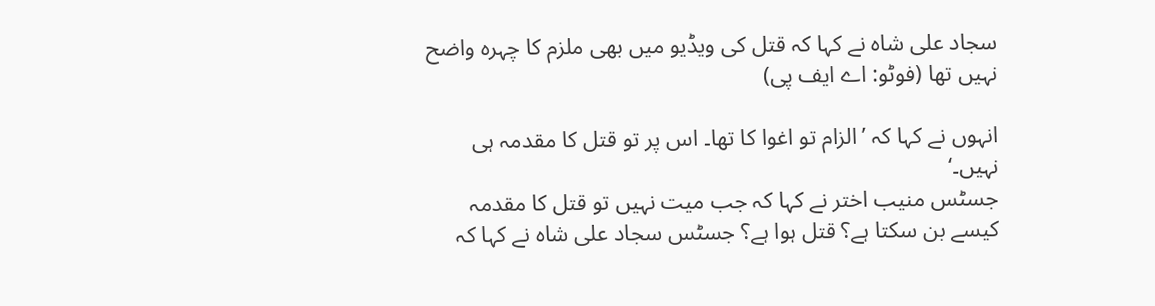سجاد علی شاہ نے کہا کہ قتل کی ویڈیو میں بھی ملزم کا چہرہ واضح نہیں تھا (فوٹو: اے ایف پی)

انہوں نے کہا کہ ’الزام تو اغوا کا تھا۔ اس پر تو قتل کا مقدمہ ہی نہیں۔‘
جسٹس منیب اختر نے کہا کہ جب میت نہیں تو قتل کا مقدمہ کیسے بن سکتا ہے؟ قتل ہوا ہے؟ جسٹس سجاد علی شاہ نے کہا کہ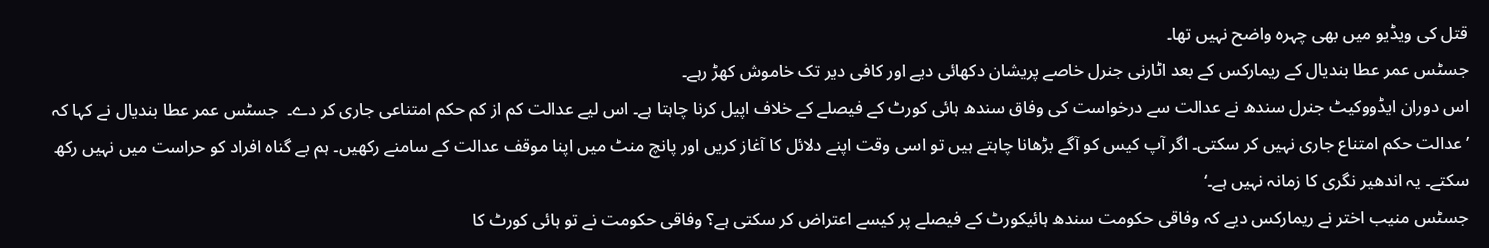قتل کی ویڈیو میں بھی چہرہ واضح نہیں تھا۔
جسٹس عمر عطا بندیال کے ریمارکس کے بعد اٹارنی جنرل خاصے پریشان دکھائی دیے اور کافی دیر تک خاموش کھڑ رہے۔
اس دوران ایڈووکیٹ جنرل سندھ نے عدالت سے درخواست کی وفاق سندھ ہائی کورٹ کے فیصلے کے خلاف اپیل کرنا چاہتا ہے۔ اس لیے عدالت کم از کم حکم امتناعی جاری کر دے۔  جسٹس عمر عطا بندیال نے کہا کہ ’عدالت حکم امتناع جاری نہیں کر سکتی۔ اگر آپ کیس کو آگے بڑھانا چاہتے ہیں تو اسی وقت اپنے دلائل کا آغاز کریں اور پانچ منٹ میں اپنا موقف عدالت کے سامنے رکھیں۔ ہم بے گناہ افراد کو حراست میں نہیں رکھ سکتے۔ یہ اندھیر نگری کا زمانہ نہیں ہے۔‘
جسٹس منیب اختر نے ریمارکس دیے کہ وفاقی حکومت سندھ ہائیکورٹ کے فیصلے پر کیسے اعتراض کر سکتی ہے؟ وفاقی حکومت نے تو ہائی کورٹ کا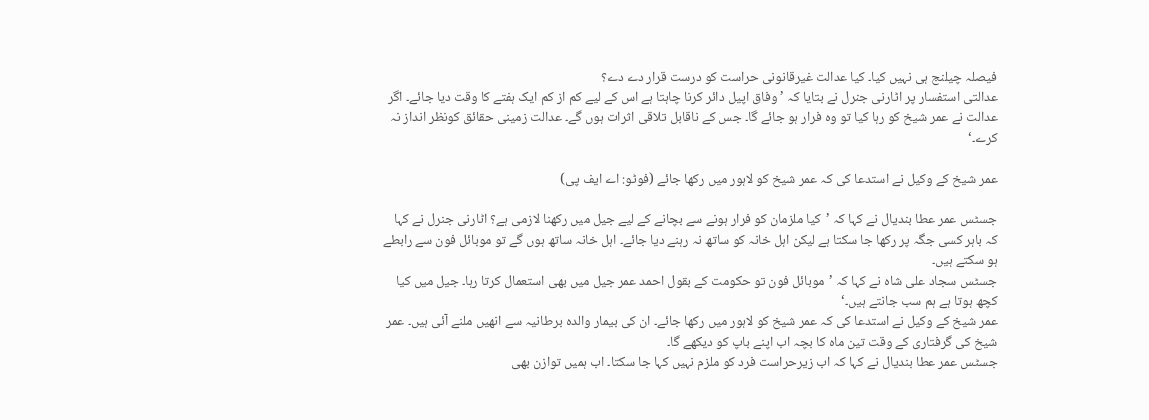فیصلہ چیلنج ہی نہیں کیا۔ کیا عدالت غیرقانونی حراست کو درست قرار دے دے؟
عدالتی استفسار پر اٹارنی جنرل نے بتایا کہ ’وفاق اپیل دائر کرنا چاہتا ہے اس کے لیے کم از کم ایک ہفتے کا وقت دیا جائے۔ اگر عدالت نے عمر شیخ کو رہا کیا تو وہ فرار ہو جائے گا۔ جس کے ناقابل تلاقی اثرات ہوں گے۔ عدالت زمینی حقائق کونظر انداز نہ کرے۔‘

عمر شیخ کے وکیل نے استدعا کی کہ عمر شیخ کو لاہور میں رکھا جائے (فوٹو: اے ایف پی)

جسٹس عمر عطا بندیال نے کہا کہ ’کیا ملزمان کو فرار ہونے سے بچانے کے لیے جیل میں رکھنا لازمی ہے؟ اٹارنی جنرل نے کہا کہ باہر کسی جگہ پر رکھا جا سکتا ہے لیکن اہل خانہ کو ساتھ نہ رہنے دیا جائے۔ اہل خانہ ساتھ ہوں گے تو موبائل فون سے رابطے ہو سکتے ہیں۔
جسٹس سجاد علی شاہ نے کہا کہ ’موبائل فون تو حکومت کے بقول احمد عمر جیل میں بھی استعمال کرتا رہا۔ جیل میں کیا کچھ ہوتا ہے ہم سب جانتے ہیں۔‘
عمر شیخ کے وکیل نے استدعا کی کہ عمر شیخ کو لاہور میں رکھا جائے۔ ان کی بیمار والدہ برطانیہ سے انھیں ملنے آئی ہیں۔ عمر شیخ کی گرفتاری کے وقت تین ماہ کا بچہ اب اپنے باپ کو دیکھے گا۔
جسٹس عمر عطا بندیال نے کہا کہ اب زیرحراست فرد کو ملزم نہیں کہا جا سکتا۔ اب ہمیں توازن بھی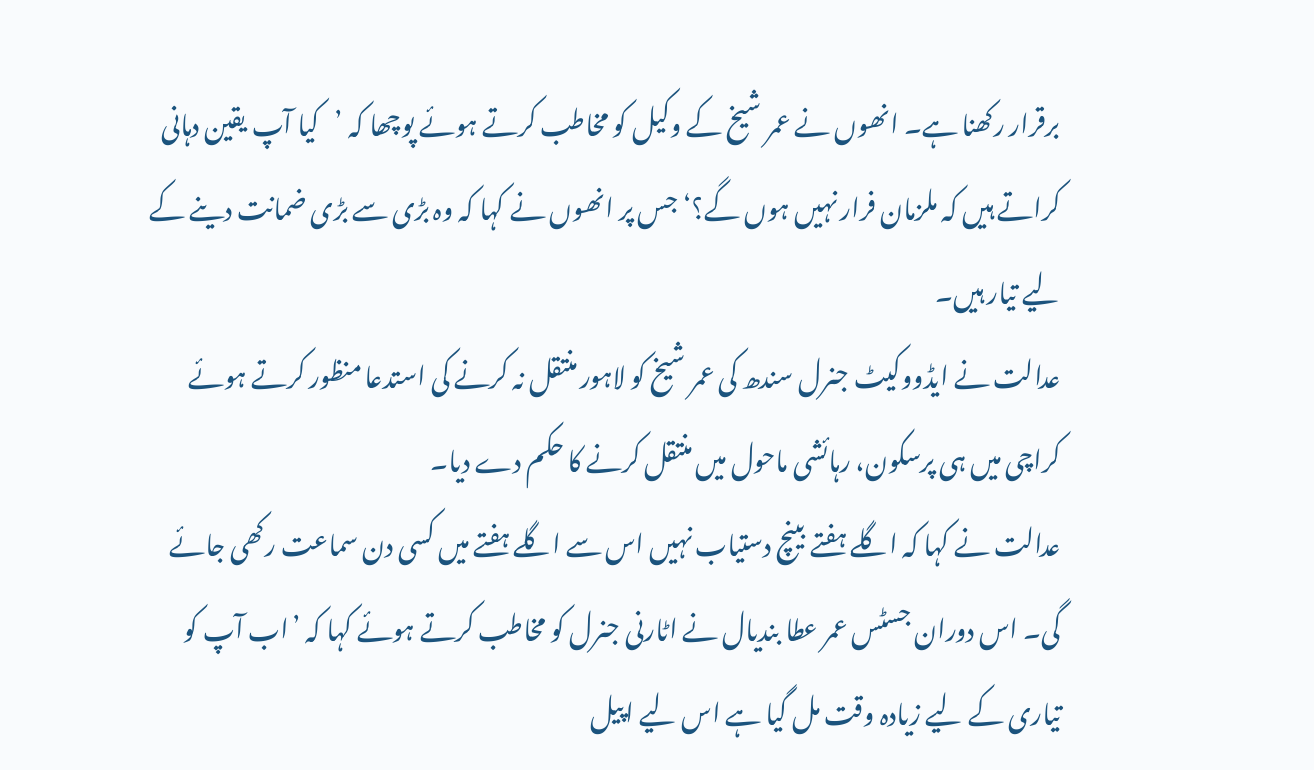برقرار رکھنا ہے۔ انھوں نے عمر شیخ کے وکیل کو مخاطب کرتے ہوئے پوچھا کہ ’کیا آپ یقین دہانی کراتے ہیں کہ ملزمان فرار نہیں ہوں گے؟‘ جس پر انھوں نے کہا کہ وہ بڑی سے بڑی ضمانت دینے کے لیے تیار ہیں۔
عدالت نے ایڈووکیٹ جنرل سندھ کی عمر شیخ کو لاہور منتقل نہ کرنے کی استدعا منظور کرتے ہوئے کراچی میں ہی پرسکون، رہائشی ماحول میں منتقل کرنے کا حکم دے دیا۔
عدالت نے کہا کہ اگلے ہفتے بینچ دستیاب نہیں اس سے اگلے ہفتے میں کسی دن سماعت رکھی جائے گی۔ اس دوران جسٹس عمر عطا بندیال نے اٹارنی جنرل کو مخاطب کرتے ہوئے کہا کہ ’اب آپ کو تیاری کے لیے زیادہ وقت مل گیا ہے اس لیے اپیل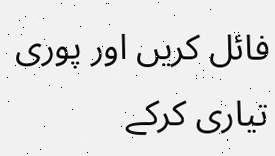فائل کریں اور پوری تیاری کرکے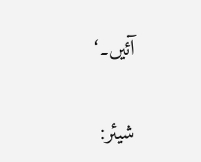آئیں۔‘

شیئر: